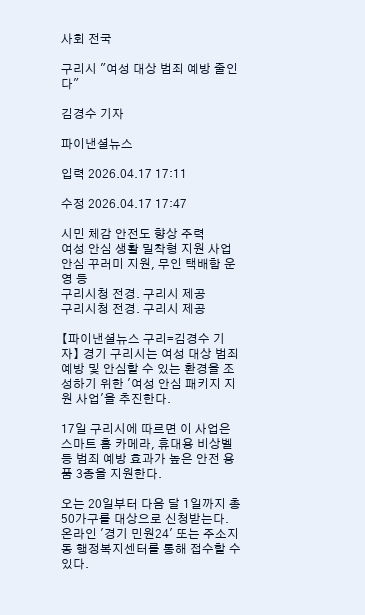사회 전국

구리시 "여성 대상 범죄 예방 줄인다"

김경수 기자

파이낸셜뉴스

입력 2026.04.17 17:11

수정 2026.04.17 17:47

시민 체감 안전도 향상 주력
여성 안심 생활 밀착형 지원 사업
안심 꾸러미 지원, 무인 택배함 운영 등
구리시청 전경. 구리시 제공
구리시청 전경. 구리시 제공

【파이낸셜뉴스 구리=김경수 기자】 경기 구리시는 여성 대상 범죄 예방 및 안심할 수 있는 환경을 조성하기 위한 '여성 안심 패키지 지원 사업'을 추진한다.

17일 구리시에 따르면 이 사업은 스마트 홈 카메라, 휴대용 비상벨 등 범죄 예방 효과가 높은 안전 용품 3종을 지원한다.

오는 20일부터 다음 달 1일까지 총 50가구를 대상으로 신청받는다. 온라인 '경기 민원24' 또는 주소지 동 행정복지센터를 통해 접수할 수 있다.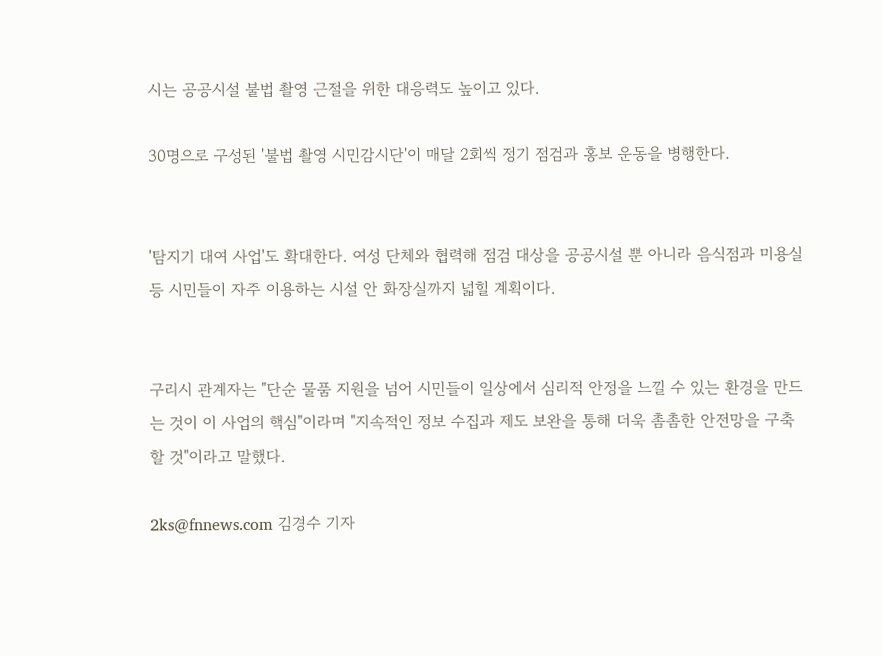시는 공공시설 불법 촬영 근절을 위한 대응력도 높이고 있다.

30명으로 구성된 '불법 촬영 시민감시단'이 매달 2회씩 정기 점검과 홍보 운동을 병행한다.


'탐지기 대여 사업'도 확대한다. 여성 단체와 협력해 점검 대상을 공공시설 뿐 아니라 음식점과 미용실 등 시민들이 자주 이용하는 시설 안 화장실까지 넓힐 계획이다.


구리시 관계자는 "단순 물품 지원을 넘어 시민들이 일상에서 심리적 안정을 느낄 수 있는 환경을 만드는 것이 이 사업의 핵심"이라며 "지속적인 정보 수집과 제도 보완을 통해 더욱 촘촘한 안전망을 구축할 것"이라고 말했다.

2ks@fnnews.com 김경수 기자